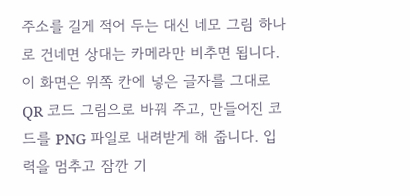주소를 길게 적어 두는 대신 네모 그림 하나로 건네면 상대는 카메라만 비추면 됩니다. 이 화면은 위쪽 칸에 넣은 글자를 그대로 QR 코드 그림으로 바꿔 주고, 만들어진 코드를 PNG 파일로 내려받게 해 줍니다. 입력을 멈추고 잠깐 기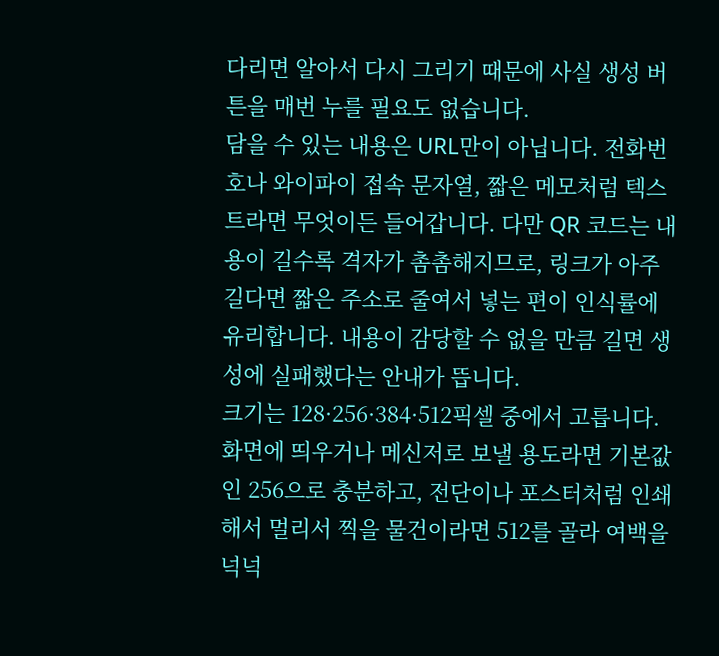다리면 알아서 다시 그리기 때문에 사실 생성 버튼을 매번 누를 필요도 없습니다.
담을 수 있는 내용은 URL만이 아닙니다. 전화번호나 와이파이 접속 문자열, 짧은 메모처럼 텍스트라면 무엇이든 들어갑니다. 다만 QR 코드는 내용이 길수록 격자가 촘촘해지므로, 링크가 아주 길다면 짧은 주소로 줄여서 넣는 편이 인식률에 유리합니다. 내용이 감당할 수 없을 만큼 길면 생성에 실패했다는 안내가 뜹니다.
크기는 128·256·384·512픽셀 중에서 고릅니다. 화면에 띄우거나 메신저로 보낼 용도라면 기본값인 256으로 충분하고, 전단이나 포스터처럼 인쇄해서 멀리서 찍을 물건이라면 512를 골라 여백을 넉넉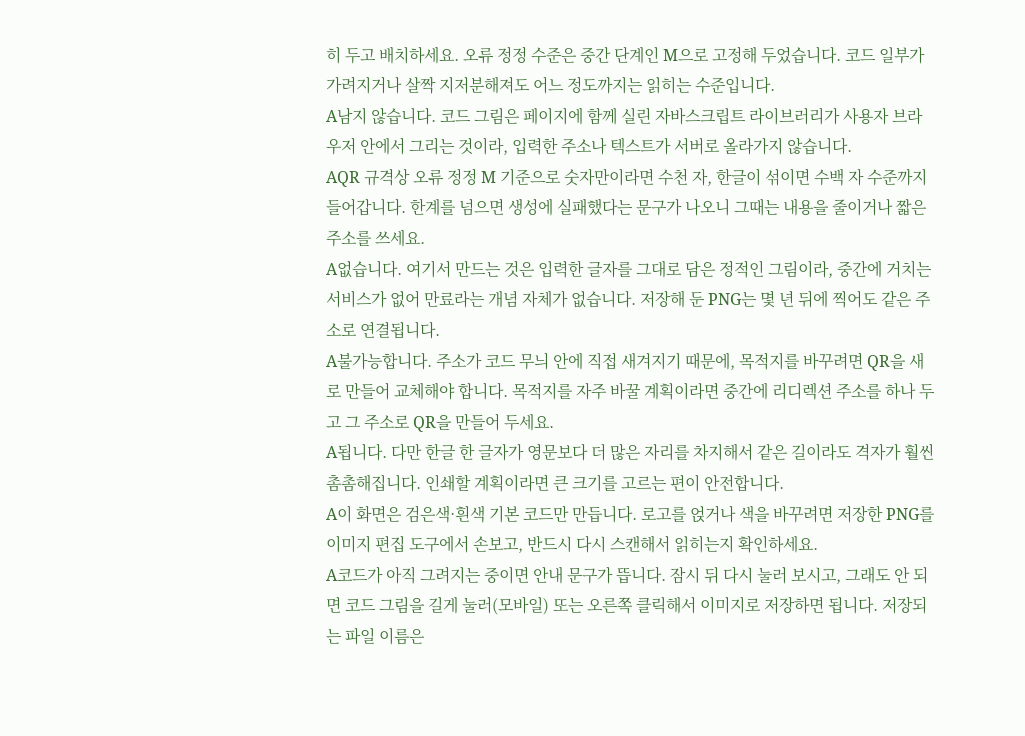히 두고 배치하세요. 오류 정정 수준은 중간 단계인 M으로 고정해 두었습니다. 코드 일부가 가려지거나 살짝 지저분해져도 어느 정도까지는 읽히는 수준입니다.
A남지 않습니다. 코드 그림은 페이지에 함께 실린 자바스크립트 라이브러리가 사용자 브라우저 안에서 그리는 것이라, 입력한 주소나 텍스트가 서버로 올라가지 않습니다.
AQR 규격상 오류 정정 M 기준으로 숫자만이라면 수천 자, 한글이 섞이면 수백 자 수준까지 들어갑니다. 한계를 넘으면 생성에 실패했다는 문구가 나오니 그때는 내용을 줄이거나 짧은 주소를 쓰세요.
A없습니다. 여기서 만드는 것은 입력한 글자를 그대로 담은 정적인 그림이라, 중간에 거치는 서비스가 없어 만료라는 개념 자체가 없습니다. 저장해 둔 PNG는 몇 년 뒤에 찍어도 같은 주소로 연결됩니다.
A불가능합니다. 주소가 코드 무늬 안에 직접 새겨지기 때문에, 목적지를 바꾸려면 QR을 새로 만들어 교체해야 합니다. 목적지를 자주 바꿀 계획이라면 중간에 리디렉션 주소를 하나 두고 그 주소로 QR을 만들어 두세요.
A됩니다. 다만 한글 한 글자가 영문보다 더 많은 자리를 차지해서 같은 길이라도 격자가 훨씬 촘촘해집니다. 인쇄할 계획이라면 큰 크기를 고르는 편이 안전합니다.
A이 화면은 검은색·흰색 기본 코드만 만듭니다. 로고를 얹거나 색을 바꾸려면 저장한 PNG를 이미지 편집 도구에서 손보고, 반드시 다시 스캔해서 읽히는지 확인하세요.
A코드가 아직 그려지는 중이면 안내 문구가 뜹니다. 잠시 뒤 다시 눌러 보시고, 그래도 안 되면 코드 그림을 길게 눌러(모바일) 또는 오른쪽 클릭해서 이미지로 저장하면 됩니다. 저장되는 파일 이름은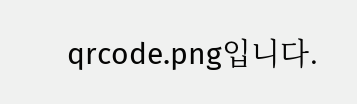qrcode.png입니다.